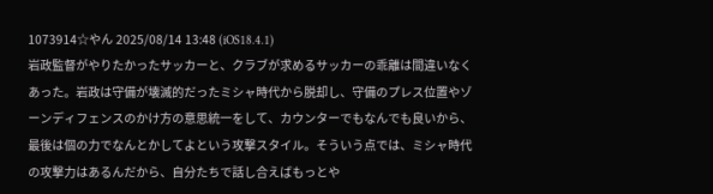1073914☆やん 2025/08/14 13:48 (iOS18.4.1)
岩政監督がやりたかったサッカーと、クラブが求めるサッカーの乖離は間違いなくあった。岩政は守備が壊滅的だったミシャ時代から脱却し、守備のプレス位置やゾーンディフェンスのかけ方の意思統一をして、カウンターでもなんでも良いから、最後は個の力でなんとかしてよという攻撃スタイル。そういう点では、ミシャ時代の攻撃力はあるんだから、自分たちで話し合えばもっとや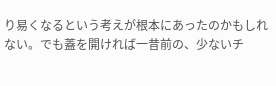り易くなるという考えが根本にあったのかもしれない。でも蓋を開ければ一昔前の、少ないチ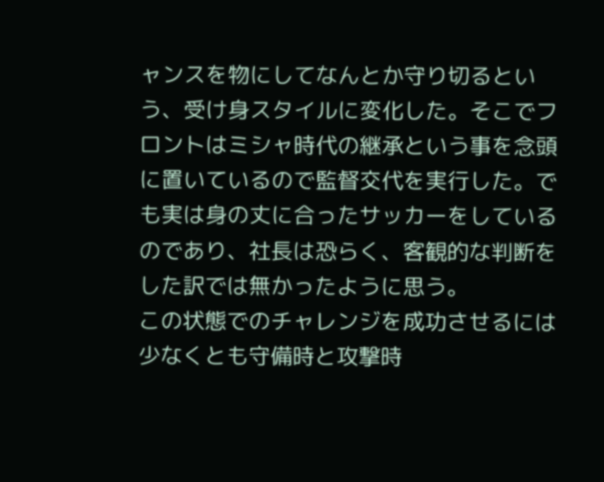ャンスを物にしてなんとか守り切るという、受け身スタイルに変化した。そこでフロントはミシャ時代の継承という事を念頭に置いているので監督交代を実行した。でも実は身の丈に合ったサッカーをしているのであり、社長は恐らく、客観的な判断をした訳では無かったように思う。
この状態でのチャレンジを成功させるには少なくとも守備時と攻撃時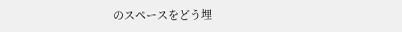のスペースをどう埋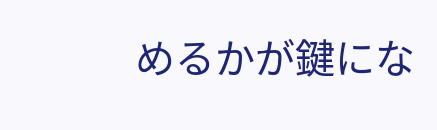めるかが鍵にな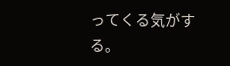ってくる気がする。